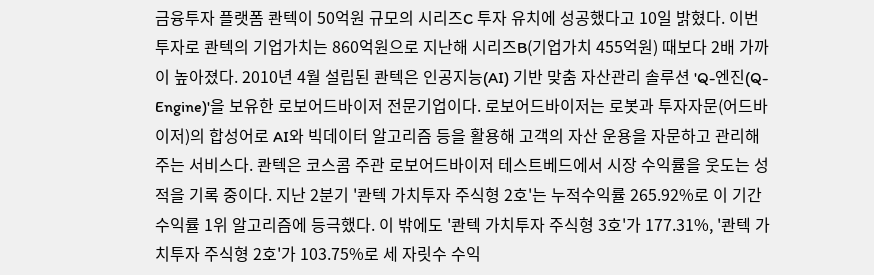금융투자 플랫폼 콴텍이 50억원 규모의 시리즈C 투자 유치에 성공했다고 10일 밝혔다. 이번 투자로 콴텍의 기업가치는 860억원으로 지난해 시리즈B(기업가치 455억원) 때보다 2배 가까이 높아졌다. 2010년 4월 설립된 콴텍은 인공지능(AI) 기반 맞춤 자산관리 솔루션 'Q-엔진(Q-Engine)'을 보유한 로보어드바이저 전문기업이다. 로보어드바이저는 로봇과 투자자문(어드바이저)의 합성어로 AI와 빅데이터 알고리즘 등을 활용해 고객의 자산 운용을 자문하고 관리해주는 서비스다. 콴텍은 코스콤 주관 로보어드바이저 테스트베드에서 시장 수익률을 웃도는 성적을 기록 중이다. 지난 2분기 '콴텍 가치투자 주식형 2호'는 누적수익률 265.92%로 이 기간 수익률 1위 알고리즘에 등극했다. 이 밖에도 '콴텍 가치투자 주식형 3호'가 177.31%, '콴텍 가치투자 주식형 2호'가 103.75%로 세 자릿수 수익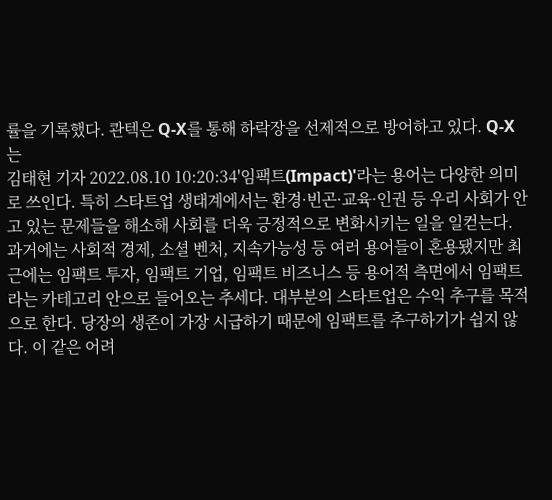률을 기록했다. 콴텍은 Q-X를 통해 하락장을 선제적으로 방어하고 있다. Q-X는
김태현 기자 2022.08.10 10:20:34'임팩트(Impact)'라는 용어는 다양한 의미로 쓰인다. 특히 스타트업 생태계에서는 환경·빈곤·교육·인권 등 우리 사회가 안고 있는 문제들을 해소해 사회를 더욱 긍정적으로 변화시키는 일을 일컫는다. 과거에는 사회적 경제, 소셜 벤처, 지속가능성 등 여러 용어들이 혼용됐지만 최근에는 임팩트 투자, 임팩트 기업, 임팩트 비즈니스 등 용어적 측면에서 임팩트라는 카테고리 안으로 들어오는 추세다. 대부분의 스타트업은 수익 추구를 목적으로 한다. 당장의 생존이 가장 시급하기 때문에 임팩트를 추구하기가 쉽지 않다. 이 같은 어려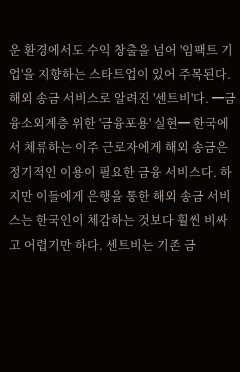운 환경에서도 수익 창출을 넘어 '임팩트 기업'을 지향하는 스타트업이 있어 주목된다. 해외 송금 서비스로 알려진 '센트비'다. ━금융소외계층 위한 '금융포용' 실현━ 한국에서 체류하는 이주 근로자에게 해외 송금은 정기적인 이용이 필요한 금융 서비스다. 하지만 이들에게 은행을 통한 해외 송금 서비스는 한국인이 체감하는 것보다 훨씬 비싸고 어렵기만 하다. 센트비는 기존 금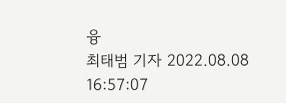융
최태범 기자 2022.08.08 16:57:07